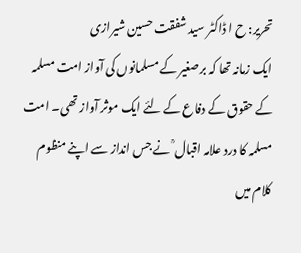تحریر: ح ا ڈاکٹر سید شفقت حسین شیرازی
ایک زمانہ تھا کہ برصغیر کے مسلمانوں کی آواز امت مسلمہ کے حقوق کے دفاع کے لئے ایک موثر آواز تھی۔ امت مسلمہ کا درد علامہ اقبال ؒ نے جس انداز سے اپنے منظوم کلام میں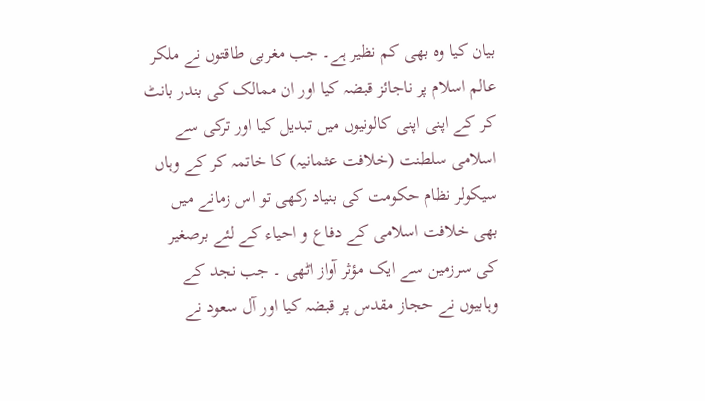بیان کیا وہ بھی کم نظیر ہے۔ جب مغربی طاقتوں نے ملکر عالم اسلام پر ناجائز قبضہ کیا اور ان ممالک کی بندر بانٹ کر کے اپنی اپنی کالونیوں میں تبدیل کیا اور ترکی سے اسلامی سلطنت (خلافت عثمانیہ) کا خاتمہ کر کے وہاں سیکولر نظام حکومت کی بنیاد رکھی تو اس زمانے میں بھی خلافت اسلامی کے دفاع و احیاء کے لئے برصغیر کی سرزمین سے ایک مؤثر آواز اٹھی ۔ جب نجد کے وہابیوں نے حجاز مقدس پر قبضہ کیا اور آل سعود نے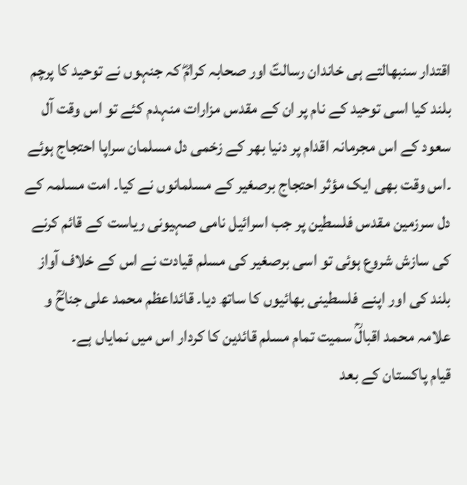اقتدار سنبھالتے ہی خاندان رسالتؐ اور صحابہ کرامؓ کہ جنہوں نے توحید کا پرچم بلند کیا اسی توحید کے نام پر ان کے مقدس مزارات منہدم کئے تو اس وقت آل سعود کے اس مجرمانہ اقدام پر دنیا بھر کے زخمی دل مسلمان سراپا احتجاج ہوئے ۔اس وقت بھی ایک مؤثر احتجاج برصغیر کے مسلمانوں نے کیا۔ امت مسلمہ کے دل سرزمین مقدس فلسطین پر جب اسرائیل نامی صہیونی ریاست کے قائم کرنے کی سازش شروع ہوئی تو اسی برصغیر کی مسلم قیادت نے اس کے خلاف آواز بلند کی اور اپنے فلسطینی بھائیوں کا ساتھ دیا۔ قائداعظم محمد علی جناحؒ و علامہ محمد اقبالؒ سمیت تمام مسلم قائدین کا کردار اس میں نمایاں ہے۔
قیام پاکستان کے بعد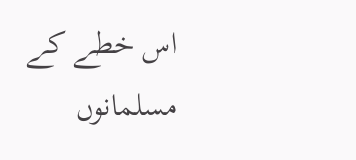اس خطے کے مسلمانوں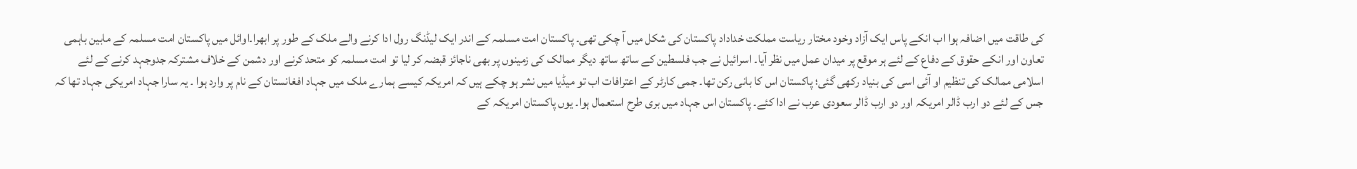کی طاقت میں اضافہ ہوا اب انکے پاس ایک آزاد وخود مختار ریاست مملکت خداداد پاکستان کی شکل میں آ چکی تھی۔ پاکستان امت مسلمہ کے اندر ایک لیڈنگ رول ادا کرنے والے ملک کے طور پر ابھرا۔اوائل میں پاکستان امت مسلمہ کے مابین باہمی تعاون اور انکے حقوق کے دفاع کے لئے ہر موقع پر میدان عمل میں نظر آیا۔ اسرائیل نے جب فلسطین کے ساتھ ساتھ دیگر ممالک کی زمینوں پر بھی ناجائز قبضہ کر لیا تو امت مسلمہ کو متحد کرنے اور دشمن کے خلاف مشترکہ جدوجہد کرنے کے لئے اسلامی ممالک کی تنظیم او آئی اسی کی بنیاد رکھی گئی؛ پاکستان اس کا بانی رکن تھا۔ جمی کارٹر کے اعترافات اب تو میڈیا میں نشر ہو چکے ہیں کہ امریکہ کیسے ہمارے ملک میں جہاد افغانستان کے نام پر وارد ہوا ۔ یہ سارا جہاد امریکی جہاد تھا کہ جس کے لئے دو ارب ڈالر امریکہ اور دو ارب ڈالر سعودی عرب نے ادا کئے۔ پاکستان اس جہاد میں بری طرح استعمال ہوا۔ یوں پاکستان امریکہ کے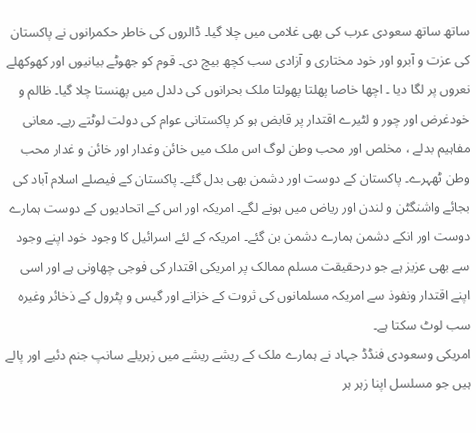ساتھ ساتھ سعودی عرب کی بھی غلامی میں چلا گیا۔ ڈالروں کی خاطر حکمرانوں نے پاکستان کی عزت و آبرو اور خود مختاری و آزادی سب کچھ بیچ دی۔ قوم کو جھوٹے بیانیوں اور کھوکھلے نعروں پر لگا دیا ۔ اچھا خاصا پھلتا پھولتا ملک بحرانوں کی دلدل میں پھنستا چلا گیا۔ ظالم و خودغرض اور چور و لٹیرے اقتدار پر قابض ہو کر پاکستانی عوام کی دولت لوٹتے رہے۔ معانی مفاہیم بدلے ، مخلص اور محب وطن لوگ اس ملک میں خائن وغدار اور خائن و غدار محب وطن ٹھہرے۔ پاکستان کے دوست اور دشمن بھی بدل گئے۔ پاکستان کے فیصلے اسلام آباد کی بجائے واشنگٹن و لندن اور ریاض میں ہونے لگے۔ امریکہ اور اس کے اتحادیوں کے دوست ہمارے دوست اور انکے دشمن ہمارے دشمن بن گئے۔ امریکہ کے لئے اسرائیل کا وجود خود اپنے وجود سے بھی عزیز ہے جو درحقیقت مسلم ممالک پر امریکی اقتدار کی فوجی چھاونی ہے اور اسی اپنے اقتدار ونفوذ سے امریکہ مسلمانوں کی ثروت کے خزانے اور گیس و پٹرول کے ذخائر وغیرہ سب لوٹ سکتا ہے۔
امریکی وسعودی فنڈڈ جہاد نے ہمارے ملک کے ریشے ریشے میں زہریلے سانپ جنم دئیے اور پالے ہیں جو مسلسل اپنا زہر ہر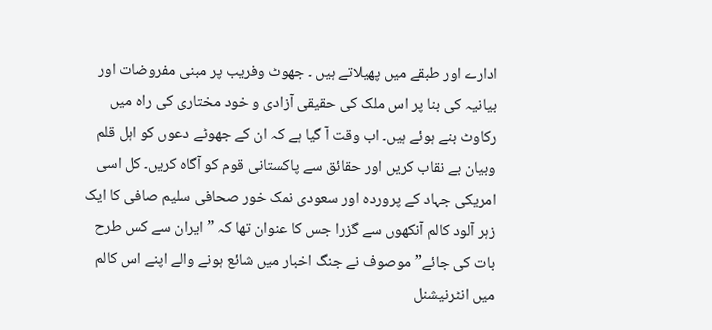ادارے اور طبقے میں پھیلاتے ہیں ۔ جھوٹ وفریب پر مبنی مفروضات اور بیانیہ کی بنا پر اس ملک کی حقیقی آزادی و خود مختاری کی راہ میں رکاوٹ بنے ہوئے ہیں۔ اب وقت آ گیا ہے کہ ان کے جھوٹے دعوں کو اہل قلم وبیان بے نقاب کریں اور حقائق سے پاکستانی قوم کو آگاہ کریں۔ کل اسی امریکی جہاد کے پروردہ اور سعودی نمک خور صحافی سلیم صافی کا ایک زہر آلود کالم آنکھوں سے گزرا جس کا عنوان تھا کہ ” ایران سے کس طرح بات کی جائے” موصوف نے جنگ اخبار میں شائع ہونے والے اپنے اس کالم میں انٹرنیشنل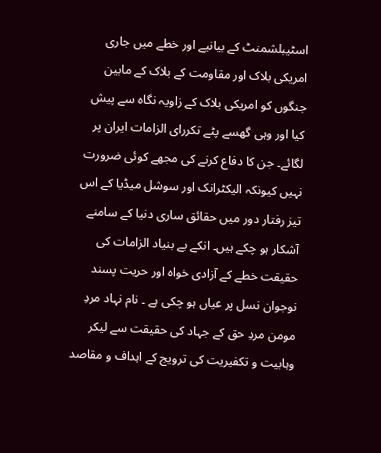اسٹیبلشمنٹ کے بیانیے اور خطے میں جاری امریکی بلاک اور مقاومت کے بلاک کے مابین جنگوں کو امریکی بلاک کے زاویہ نگاہ سے پیش کیا اور وہی گھسے پٹے تکررای الزامات ایران پر لگائے۔ جن کا دفاع کرنے کی مجھے کوئی ضرورت نہیں کیونکہ الیکٹرانک اور سوشل میڈیا کے اس تیز رفتار دور میں حقائق ساری دنیا کے سامنے آشکار ہو چکے ہیں۔ انکے بے بنیاد الزامات کی حقیقت خطے کے آزادی خواہ اور حریت پسند نوجوان نسل پر عیاں ہو چکی ہے ۔ نام نہاد مردِ مومن مردِ حق کے جہاد کی حقیقت سے لیکر وہابیت و تکفیریت کی ترویج کے اہداف و مقاصد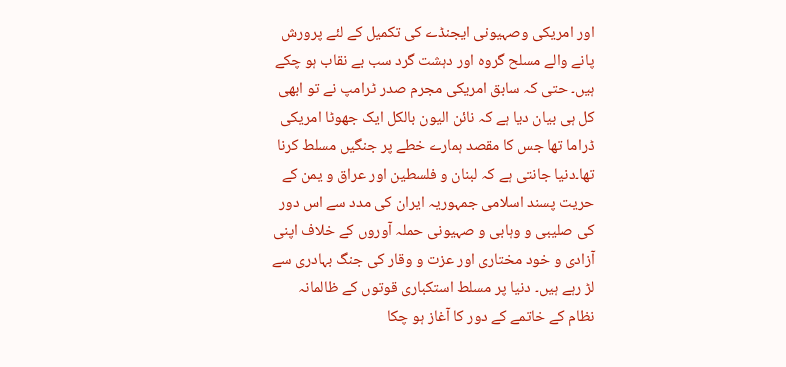اور امریکی وصہیونی ایجنڈے کی تکمیل کے لئے پرورش پانے والے مسلح گروہ اور دہشت گرد سب بے نقاب ہو چکے ہیں۔ حتی کہ سابق امریکی مجرم صدر ٹرامپ نے تو ابھی کل ہی بیان دیا ہے کہ نائن الیون بالکل ایک جھوٹا امریکی ڈراما تھا جس کا مقصد ہمارے خطے پر جنگیں مسلط کرنا تھا۔دنیا جانتی ہے کہ لبنان و فلسطین اور عراق و یمن کے حریت پسند اسلامی جمہوریہ ایران کی مدد سے اس دور کی صلیبی و وہابی و صہیونی حملہ آوروں کے خلاف اپنی آزادی و خود مختاری اور عزت و وقار کی جنگ بہادری سے لڑ رہے ہیں۔ دنیا پر مسلط استکباری قوتوں کے ظالمانہ نظام کے خاتمے کے دور کا آغاز ہو چکا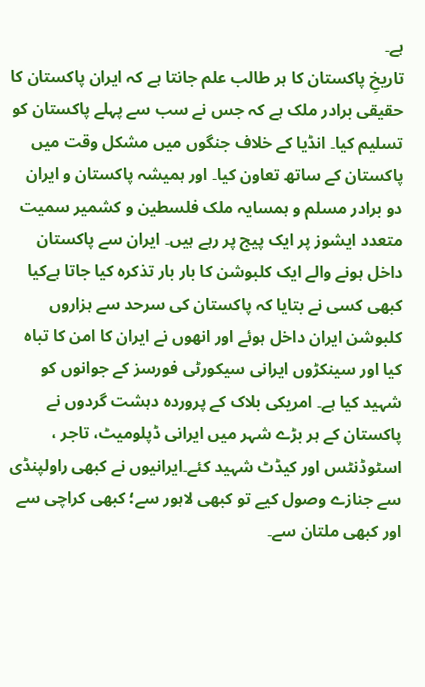ہے۔
تاریخِ پاکستان کا ہر طالب علم جانتا ہے کہ ایران پاکستان کا حقیقی برادر ملک ہے کہ جس نے سب سے پہلے پاکستان کو تسلیم کیا۔ انڈیا کے خلاف جنگوں میں مشکل وقت میں پاکستان کے ساتھ تعاون کیا۔ اور ہمیشہ پاکستان و ایران دو برادر مسلم و ہمسایہ ملک فلسطین و کشمیر سمیت متعدد ایشوز پر ایک پیج پر رہے ہیں۔ ایران سے پاکستان داخل ہونے والے ایک کلبوشن کا بار بار تذکرہ کیا جاتا ہےکیا کبھی کسی نے بتایا کہ پاکستان کی سرحد سے ہزاروں کلبوشن ایران داخل ہوئے اور انھوں نے ایران کا امن کا تباہ کیا اور سینکڑوں ایرانی سیکورٹی فورسز کے جوانوں کو شہید کیا ہے۔ امریکی بلاک کے پروردہ دہشت گردوں نے پاکستان کے ہر بڑے شہر میں ایرانی ڈپلومیٹ، تاجر ، اسٹوڈنٹس اور کیڈٹ شہید کئے۔ایرانیوں نے کبھی راولپنڈی سے جنازے وصول کیے تو کبھی لاہور سے؛ کبھی کراچی سے اور کبھی ملتان سے۔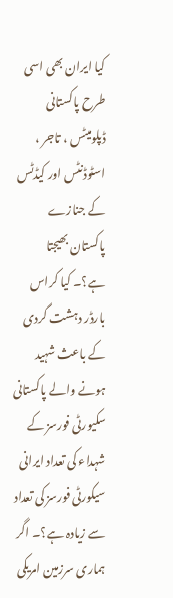کیا ایران بھی اسی طرح پاکستانی ڈپلومیٹس ، تاجر ، اسٹوڈنٹس اور کیڈٹس کے جنازے پاکستان بھیجتا ہے؟۔ کیا کراس بارڈر دہشت گردی کے باعث شہید ہونے والے پاکستانی سکیورٹی فورسز کے شہداء کی تعداد ایرانی سیکورٹی فورسز کی تعداد سے زیادہ ہے؟۔ اگر ہماری سرزمین امریکی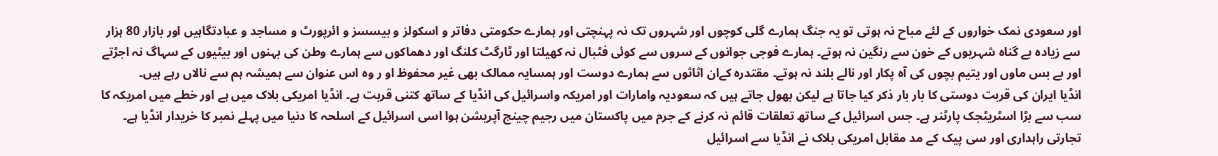اور سعودی نمک خواروں کے لئے مباح نہ ہوتی تو یہ جنگ ہمارے گلی کوچوں اور شہروں تک نہ پہنچتی اور ہمارے حکومتی دفاتر و اسکولز و بیسسز و ائرپورٹ و مساجد و عبادتگاہیں اور بازار 80 ہزار سے زیادہ بے گناہ شہریوں کے خون سے رنگین نہ ہوتے۔ ہمارے فوجی جوانوں کے سروں سے کوئی فٹبال نہ کھیلتا اور ٹارگٹ کلنگ اور دھماکوں سے ہمارے وطن کی بہنوں اور بیٹیوں کے سہاگ نہ اجڑتے اور بے بس ماوں اور یتیم بچوں کی آہ پکار اور نالے بلند نہ ہوتے۔ مقتدرہ کےان اثاثوں سے ہمارے دوست اور ہمسایہ ممالک بھی غیر محفوظ او ر وہ اس عنوان سے ہمیشہ ہم سے نالاں رہے ہیں۔
انڈیا ایران کی قربت دوستی کا بار بار ذکر کیا جاتا ہے لیکن بھول جاتے ہیں کہ سعودیہ وامارات اور امریکہ واسرائیل کی انڈیا کے ساتھ کتنی قربت ہے۔ انڈیا امریکی بلاک میں ہے اور خطے میں امریکہ کا سب سے بڑا اسٹریٹجک پارٹنر ہے۔ جس اسرائیل کے ساتھ تعلقات قائم نہ کرنے کے جرم میں پاکستان میں رجیم چینج آپریشن ہوا اسی اسرائیل کے اسلحہ کا دنیا میں پہلے نمبر کا خریدار انڈیا ہے۔ تجارتی راہداری اور سی پیک کے مد مقابل امریکی بلاک نے انڈیا سے اسرائیل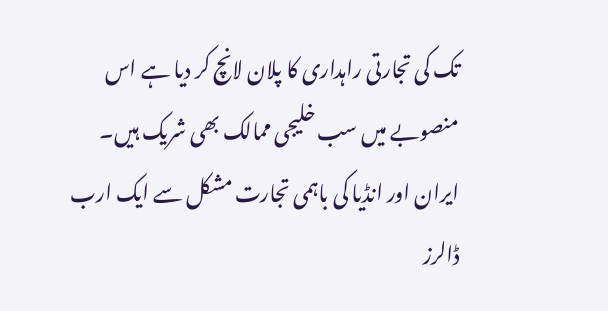تک کی تجارتی راہداری کا پلان لانچ کر دیا ہے اس منصوبے میں سب خلیجی ممالک بھی شریک ہیں۔ ایران اور انڈیا کی باہمی تجارت مشکل سے ایک ارب ڈالرز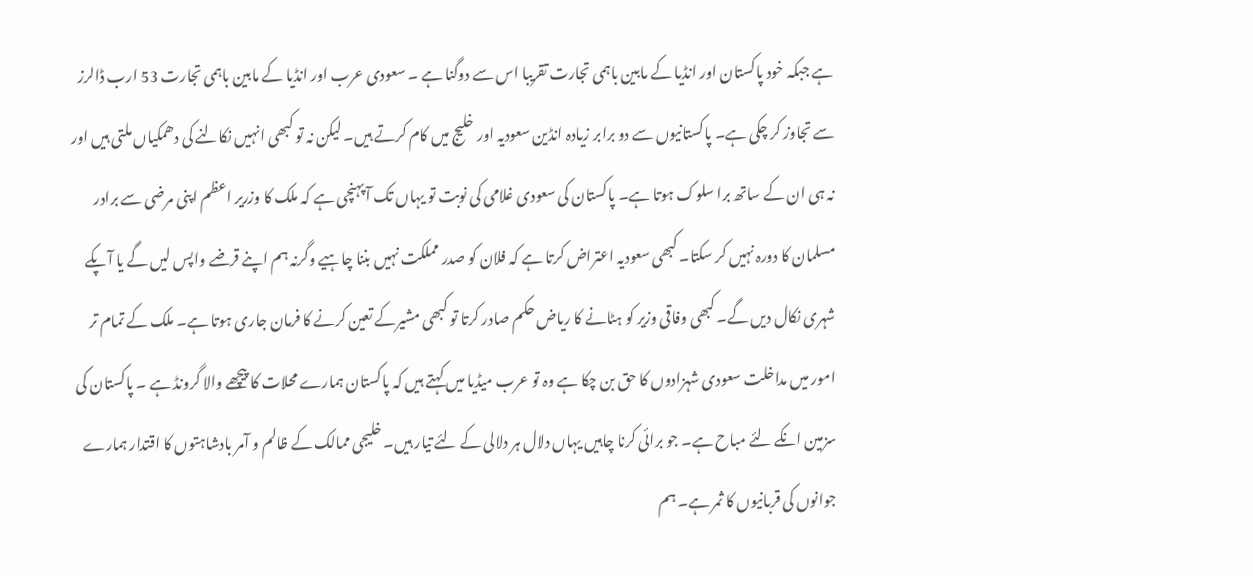ہے جبکہ خود پاکستان اور انڈیا کے مابین باہمی تجارت تقریبا اس سے دوگنا ہے ۔ سعودی عرب اور انڈیا کے مابین باہمی تجارت 53 ارب ڈالرز سے تجاوز کر چکی ہے۔ پاکستانیوں سے دو برابر زیادہ انڈین سعودیہ اور خلیج میں کام کرتے ہیں۔ لیکن نہ تو کبھی انہیں نکالنے کی دھمکیاں ملتی ہیں اور نہ ہی ان کے ساتھ برا سلوک ہوتا ہے۔ پاکستان کی سعودی غلامی کی نوبت تو یہاں تک آ پہنچی ہے کہ ملک کا وزریر اعظم اپنی مرضی سے برادر مسلمان کا دورہ نہیں کر سکتا۔ کبھی سعودیہ اعتراض کرتا ہے کہ فلان کو صدر مملکت نہیں بننا چاہیے وگرنہ ہم اپنے قرضے واپس لیں گے یا آپکے شہری نکال دیں گے۔ کبھی وفاقی وزیر کو ہٹانے کا ریاض حکم صادر کرتا تو کبھی مشیرکے تعین کرنے کا فرمان جاری ہوتا ہے۔ ملک کے تمام تر امور میں مداخلت سعودی شہزادوں کا حق بن چکا ہے وہ تو عرب میڈیا میں کہتے ہیں کہ پاکستان ہمارے محلات کا پیچھے والا گرونڈ ہے ۔ پاکستان کی سزمین انکے لئے مباح ہے۔ جو برائی کرنا چاہیں یہاں دلال ہر دلالی کے لئے تیار ہیں۔ خلیجی ممالک کے ظالم و آمر بادشاہتوں کا اقتدار ہمارے جوانوں کی قربانیوں کا ثمر ہے۔ ہم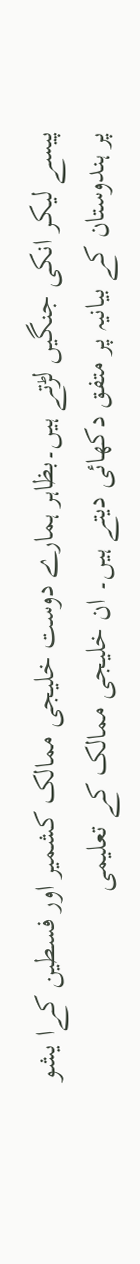پیسے لیکر انکی جنگیں لڑتے ہیں۔بظاہر ہمارے دوست خلیجی ممالک کشمیر اور فسطین کےا یشو پر ہندوستان کے بیانیہ پر متفق دکھائی دیتے ہیں۔ ان خلیجی ممالک کے تعلیمی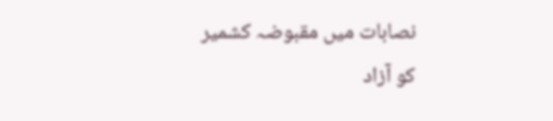نصابات میں مقبوضہ کشمیر کو آزاد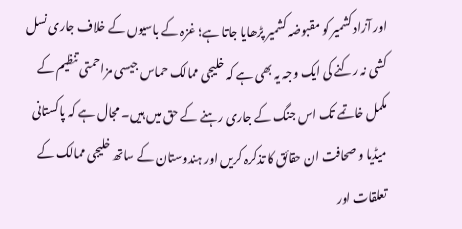اور آزاد کشمیر کو مقبوضہ کشمیر پڑھایا جاتا ہے؛ غزہ کے باسیوں کے خلاف جاری نسل کشی نہ رکنے کی ایک وجہ یہ بھی ہے کہ خلیجی ممالک حماس جیسی مزاحمتی تنظیم کے مکمل خاتمے تک اس جنگ کے جاری رہنے کے حق میں ہیں۔ مجال ہے کہ پاکستانی میڈیا و صحافت ان حقائق کا تذکرہ کریں اور ہندوستان کے ساتھ خلیجی ممالک کے تعلقات اور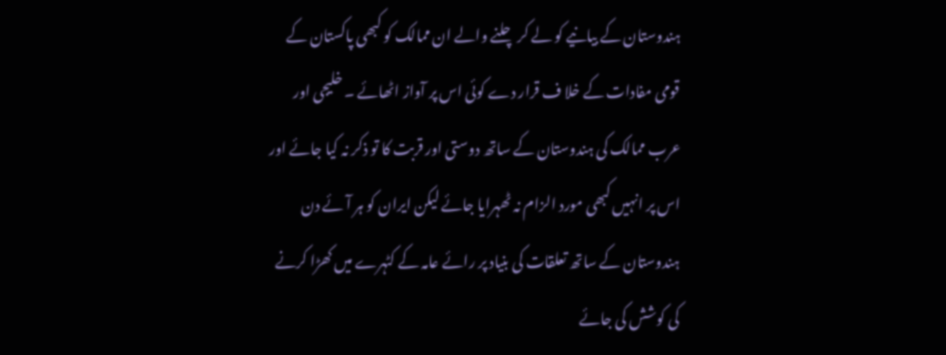ہندوستان کے بیانیے کو لے کر چلنے والے ان ممالک کو کبھی پاکستان کے قومی مفادات کے خلا ف قرار دے کوئی اس پر آواز اٹھائے ۔ خلیجی اور عرب ممالک کی ہندوستان کے ساتھ دوستی اور قربت کا تو ذکر نہ کیا جائے اور اس پر انہیں کبھی مورد الزام نہ ٹھہرایا جائے لیکن ایران کو ہر آئے دن ہندوستان کے ساتھ تعلقات کی بنیاد پر رائے عامہ کے کٹہرے میں کھڑا کرنے کی کوشش کی جائے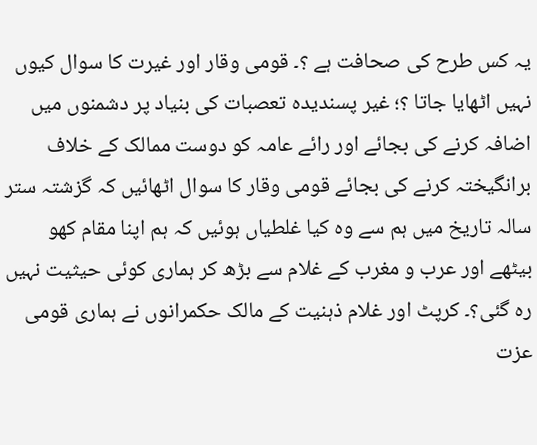یہ کس طرح کی صحافت ہے ؟۔ قومی وقار اور غیرت کا سوال کیوں نہیں اٹھایا جاتا ؟؛ غیر پسندیدہ تعصبات کی بنیاد پر دشمنوں میں اضافہ کرنے کی بجائے اور رائے عامہ کو دوست ممالک کے خلاف برانگیختہ کرنے کی بجائے قومی وقار کا سوال اٹھائیں کہ گزشتہ ستر سالہ تاریخ میں ہم سے وہ کیا غلطیاں ہوئیں کہ ہم اپنا مقام کھو بیٹھے اور عرب و مغرب کے غلام سے بڑھ کر ہماری کوئی حیثیت نہیں رہ گئی؟۔ کرپٹ اور غلام ذہنیت کے مالک حکمرانوں نے ہماری قومی عزت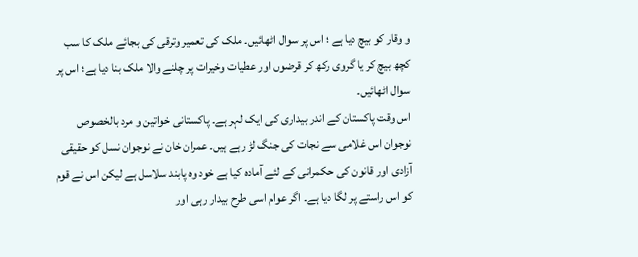و وقار کو بیچ دیا ہے ؛ اس پر سوال اٹھائیں۔ ملک کی تعمیر وترقی کی بجائے ملک کا سب کچھ بیچ کر یا گروی رکھ کر قرضوں اور عطیات وخیرات پر چلنے والا ملک بنا دیا ہے؛ اس پر سوال اٹھائیں۔
اس وقت پاکستان کے اندر بیداری کی ایک لہر ہے۔ پاکستانی خواتین و مرد بالخصوص نوجوان اس غلامی سے نجات کی جنگ لڑ رہے ہیں۔ عمران خان نے نوجوان نسل کو حقیقی آزادی اور قانون کی حکمرانی کے لئے آمادہ کیا ہے خود وہ پابند سلاسل ہے لیکن اس نے قوم کو اس راستے پر لگا دیا ہے۔ اگر عوام اسی طرح بیدار رہی اور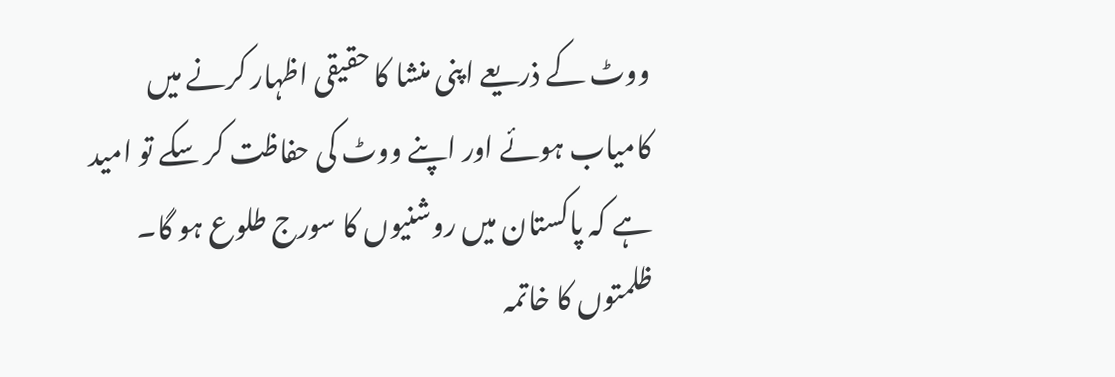ووٹ کے ذریعے اپنی منشا کا حقیقی اظہار کرنے میں کامیاب ہوئے اور اپنے ووٹ کی حفاظت کر سکے تو امید ہے کہ پاکستان میں روشنیوں کا سورج طلوع ہو گا۔ ظلمتوں کا خاتمہ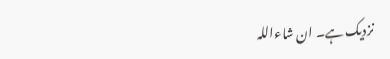نزدیک ہے۔ ان شاءاللہ